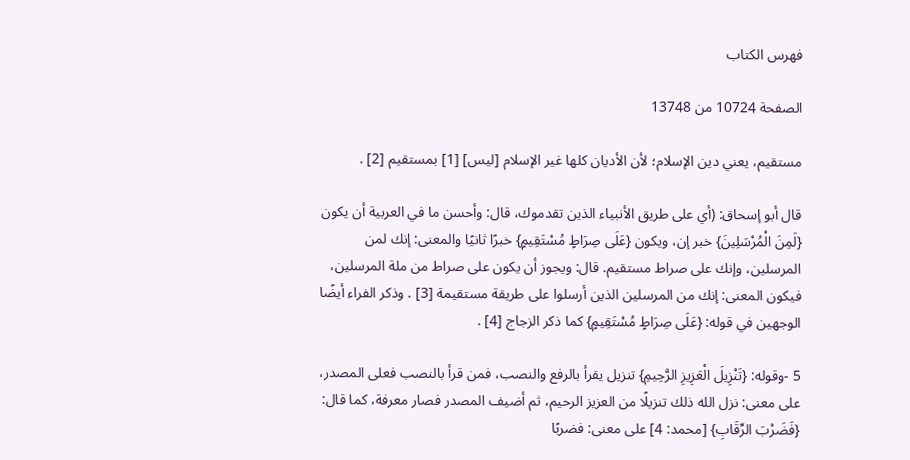فهرس الكتاب

الصفحة 10724 من 13748

مستقيم، يعني دين الإسلام؛ لأن الأديان كلها غير الإسلام [ليس] [1] بمستقيم [2] .

قال أبو إسحاق: (أي على طريق الأنبياء الذين تقدموك، قال: وأحسن ما في العربية أن يكون {لَمِنَ الْمُرْسَلِينَ} خبر إن، ويكون {عَلَى صِرَاطٍ مُسْتَقِيمٍ} خبرًا ثانيًا والمعنى: إنك لمن المرسلين، وإنك على صراط مستقيم. قال: ويجوز أن يكون على صراط من ملة المرسلين، فيكون المعنى: إنك من المرسلين الذين أرسلوا على طريقة مستقيمة [3] . وذكر الفراء أيضًا الوجهين في قوله: {عَلَى صِرَاطٍ مُسْتَقِيمٍ} كما ذكر الزجاج [4] .

5 -وقوله: {تَنْزِيلَ الْعَزِيزِ الرَّحِيمِ} تنزيل يقرأ بالرفع والنصب، فمن قرأ بالنصب فعلى المصدر، على معنى: نزل الله ذلك تنزيلًا من العزيز الرحيم، ثم أضيف المصدر فصار معرفة، كما قال: {فَضَرْبَ الرِّقَابِ} [محمد: 4] على معنى: فضربًا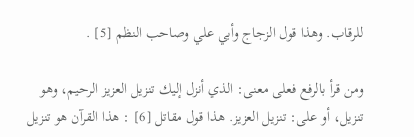للرقاب. وهذا قول الزجاج وأبي علي وصاحب النظم [5] .

ومن قرأ بالرفع فعلى معنى: الذي أنزل إليك تنزيل العزيز الرحيم، وهو تنزيل، أو على: تنزيل العزيز. هذا قول مقاتل [6] : هذا القرآن هو تنزيل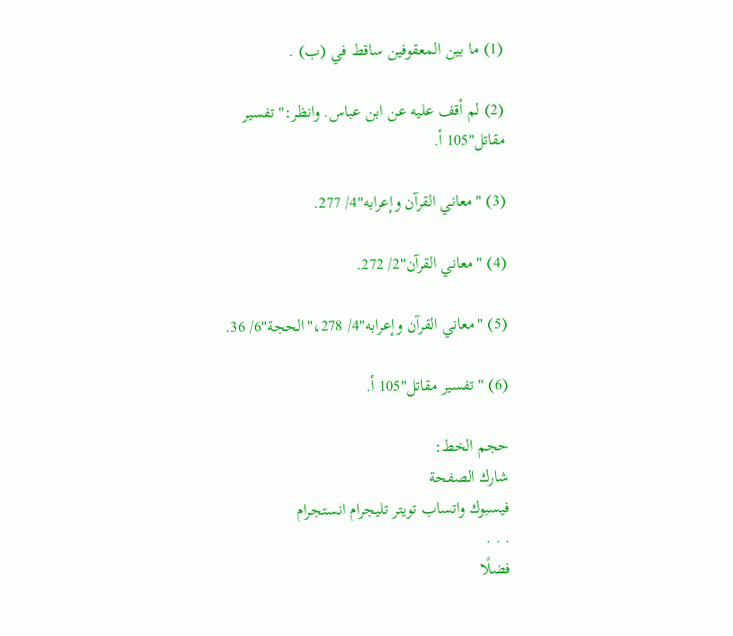(1) ما بين المعقوفين ساقط في (ب) .

(2) لم أقف عليه عن ابن عباس. وانظر:"تفسير مقاتل"105 أ.

(3) "معاني القرآن وإعرابه"4/ 277.

(4) "معاني القرآن"2/ 272.

(5) "معاني القرآن وإعرابه"4/ 278،"الحجة"6/ 36.

(6) "تفسير مقاتل"105 أ.

حجم الخط:
شارك الصفحة
فيسبوك واتساب تويتر تليجرام انستجرام
. . .
فضلًا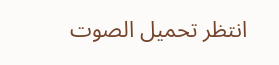انتظر تحميل الصوت